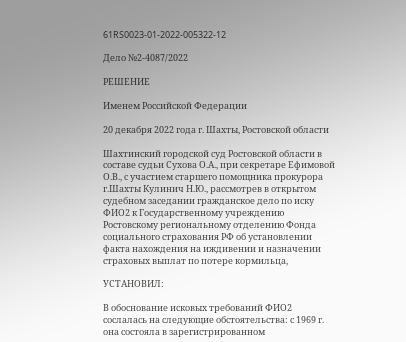61RS0023-01-2022-005322-12

Дело №2-4087/2022

РЕШЕНИЕ

Именем Российской Федерации

20 декабря 2022 года г. Шахты, Ростовской области

Шахтинский городской суд Ростовской области в составе судьи Сухова О.А., при секретаре Ефимовой О.В., с участием старшего помощника прокурора г.Шахты Кулинич Н.Ю., рассмотрев в открытом судебном заседании гражданское дело по иску ФИО2 к Государственному учреждению Ростовскому региональному отделению Фонда социального страхования РФ об установлении факта нахождения на иждивении и назначении страховых выплат по потере кормильца,

УСТАНОВИЛ:

В обоснование исковых требований ФИО2 сослалась на следующие обстоятельства: с 1969 г. она состояла в зарегистрированном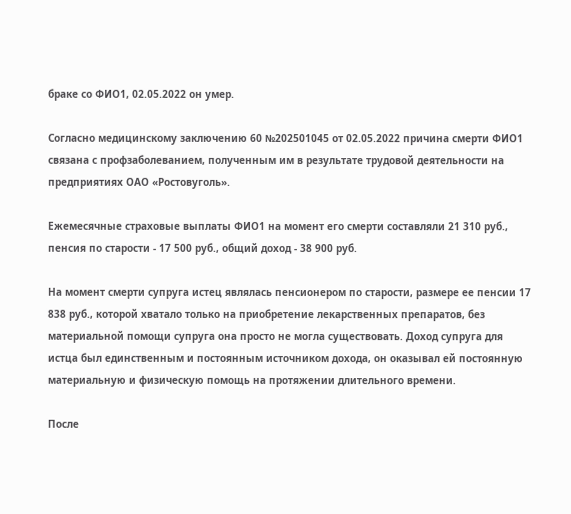браке со ФИО1, 02.05.2022 он умер.

Согласно медицинскому заключению 60 №202501045 от 02.05.2022 причина смерти ФИО1 связана с профзаболеванием, полученным им в результате трудовой деятельности на предприятиях ОАО «Ростовуголь».

Ежемесячные страховые выплаты ФИО1 на момент его смерти составляли 21 310 руб., пенсия по старости - 17 500 руб., общий доход - 38 900 руб.

На момент смерти супруга истец являлась пенсионером по старости, размере ее пенсии 17 838 руб., которой хватало только на приобретение лекарственных препаратов, без материальной помощи супруга она просто не могла существовать. Доход супруга для истца был единственным и постоянным источником дохода, он оказывал ей постоянную материальную и физическую помощь на протяжении длительного времени.

После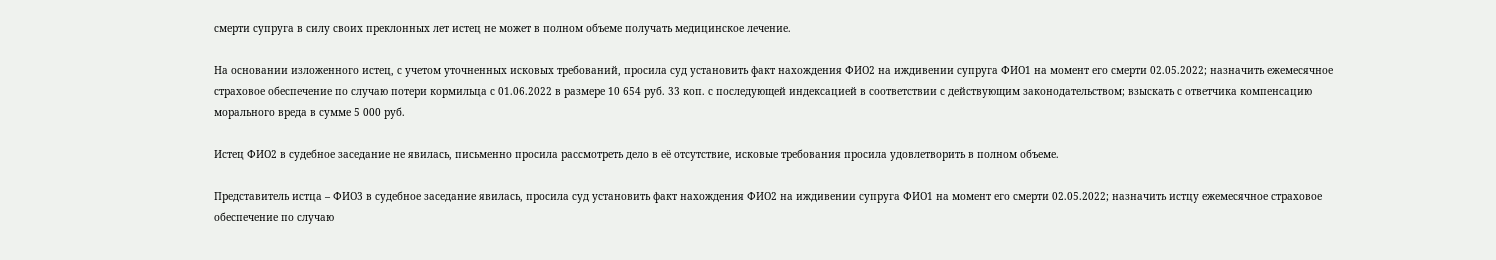смерти супруга в силу своих преклонных лет истец не может в полном объеме получать медицинское лечение.

На основании изложенного истец, с учетом уточненных исковых требований, просила суд установить факт нахождения ФИО2 на иждивении супруга ФИО1 на момент его смерти 02.05.2022; назначить ежемесячное страховое обеспечение по случаю потери кормильца с 01.06.2022 в размере 10 654 руб. 33 коп. с последующей индексацией в соответствии с действующим законодательством; взыскать с ответчика компенсацию морального вреда в сумме 5 000 руб.

Истец ФИО2 в судебное заседание не явилась, письменно просила рассмотреть дело в её отсутствие, исковые требования просила удовлетворить в полном объеме.

Представитель истца – ФИО3 в судебное заседание явилась, просила суд установить факт нахождения ФИО2 на иждивении супруга ФИО1 на момент его смерти 02.05.2022; назначить истцу ежемесячное страховое обеспечение по случаю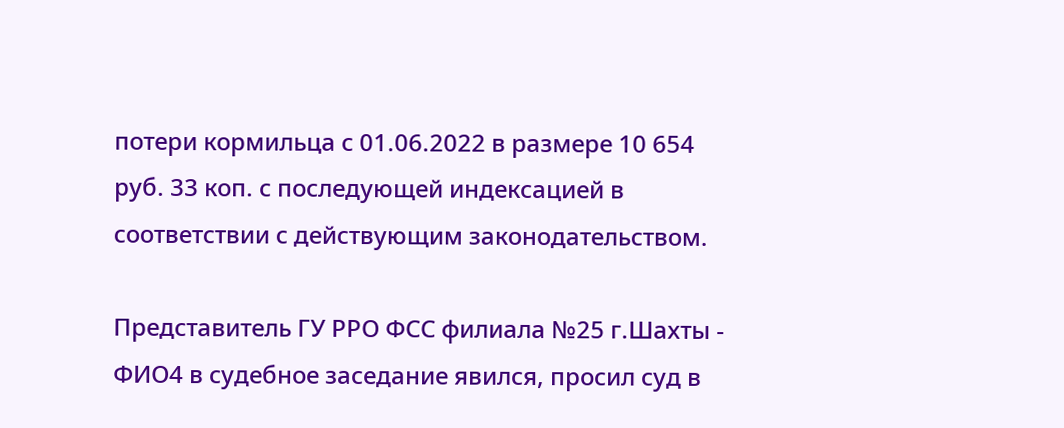потери кормильца с 01.06.2022 в размере 10 654 руб. 33 коп. с последующей индексацией в соответствии с действующим законодательством.

Представитель ГУ РРО ФСС филиала №25 г.Шахты - ФИО4 в судебное заседание явился, просил суд в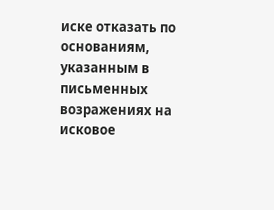иске отказать по основаниям, указанным в письменных возражениях на исковое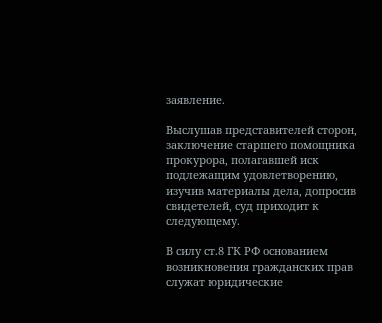заявление.

Выслушав представителей сторон, заключение старшего помощника прокурора, полагавшей иск подлежащим удовлетворению, изучив материалы дела, допросив свидетелей, суд приходит к следующему.

В силу ст.8 ГК РФ основанием возникновения гражданских прав служат юридические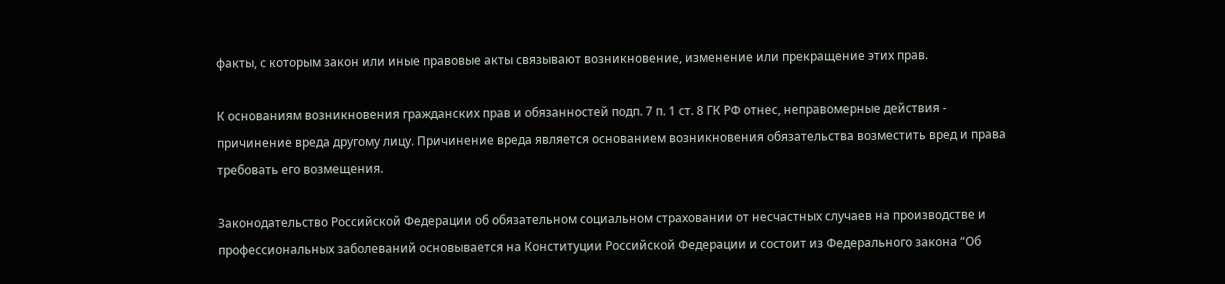факты, с которым закон или иные правовые акты связывают возникновение, изменение или прекращение этих прав.

К основаниям возникновения гражданских прав и обязанностей подп. 7 п. 1 ст. 8 ГК РФ отнес, неправомерные действия - причинение вреда другому лицу. Причинение вреда является основанием возникновения обязательства возместить вред и права требовать его возмещения.

Законодательство Российской Федерации об обязательном социальном страховании от несчастных случаев на производстве и профессиональных заболеваний основывается на Конституции Российской Федерации и состоит из Федерального закона “Об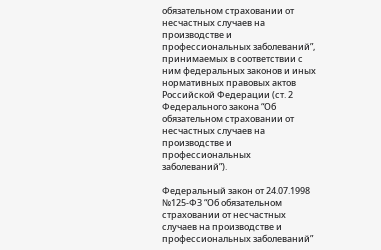обязательном страховании от несчастных случаев на производстве и профессиональных заболеваний”, принимаемых в соответствии с ним федеральных законов и иных нормативных правовых актов Российской Федерации (ст. 2 Федерального закона “Об обязательном страховании от несчастных случаев на производстве и профессиональных заболеваний”).

Федеральный закон от 24.07.1998 №125-ФЗ “Об обязательном страховании от несчастных случаев на производстве и профессиональных заболеваний”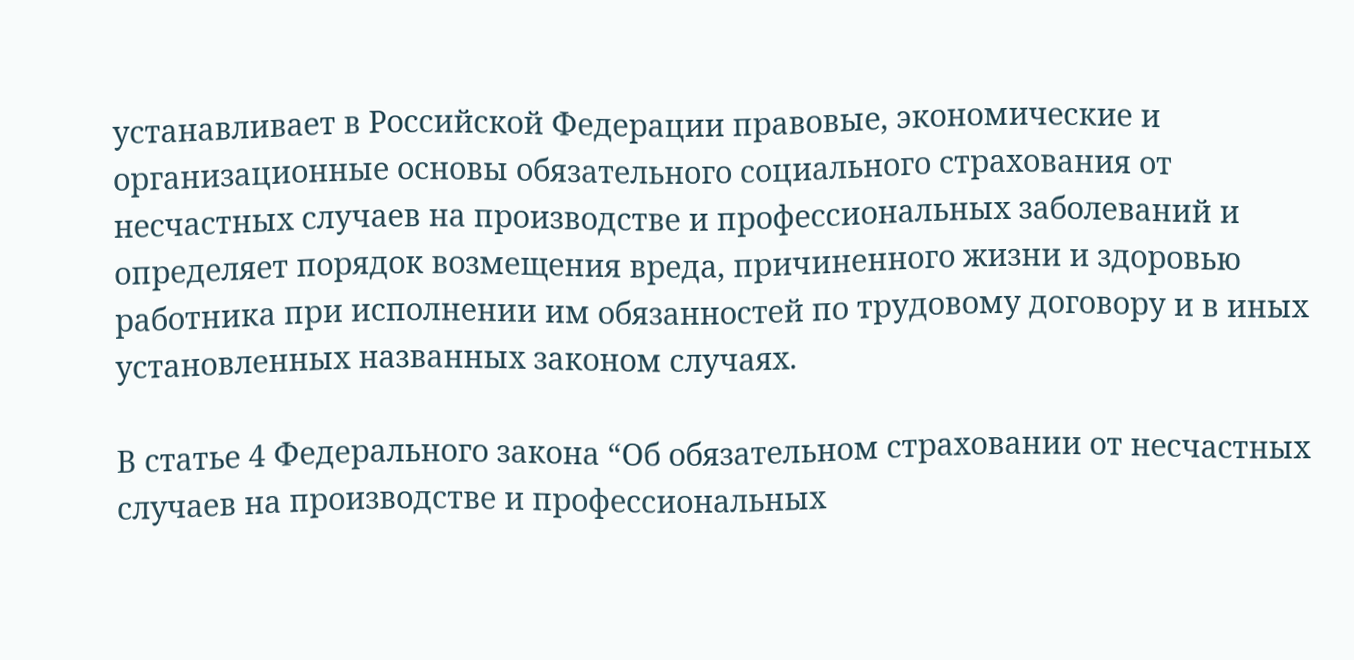устанавливает в Российской Федерации правовые, экономические и организационные основы обязательного социального страхования от несчастных случаев на производстве и профессиональных заболеваний и определяет порядок возмещения вреда, причиненного жизни и здоровью работника при исполнении им обязанностей по трудовому договору и в иных установленных названных законом случаях.

В статье 4 Федерального закона “Об обязательном страховании от несчастных случаев на производстве и профессиональных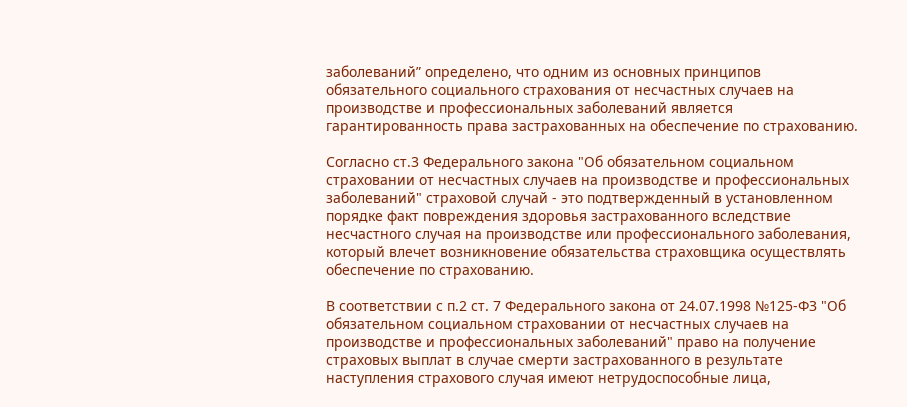заболеваний” определено, что одним из основных принципов обязательного социального страхования от несчастных случаев на производстве и профессиональных заболеваний является гарантированность права застрахованных на обеспечение по страхованию.

Согласно ст.3 Федерального закона "Об обязательном социальном страховании от несчастных случаев на производстве и профессиональных заболеваний" страховой случай - это подтвержденный в установленном порядке факт повреждения здоровья застрахованного вследствие несчастного случая на производстве или профессионального заболевания, который влечет возникновение обязательства страховщика осуществлять обеспечение по страхованию.

В соответствии с п.2 ст. 7 Федерального закона от 24.07.1998 №125-ФЗ "Об обязательном социальном страховании от несчастных случаев на производстве и профессиональных заболеваний" право на получение страховых выплат в случае смерти застрахованного в результате наступления страхового случая имеют нетрудоспособные лица,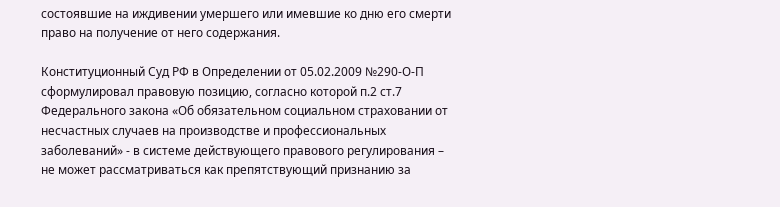состоявшие на иждивении умершего или имевшие ко дню его смерти право на получение от него содержания.

Конституционный Суд РФ в Определении от 05.02.2009 №290-О-П сформулировал правовую позицию, согласно которой п.2 ст.7 Федерального закона «Об обязательном социальном страховании от несчастных случаев на производстве и профессиональных заболеваний» - в системе действующего правового регулирования – не может рассматриваться как препятствующий признанию за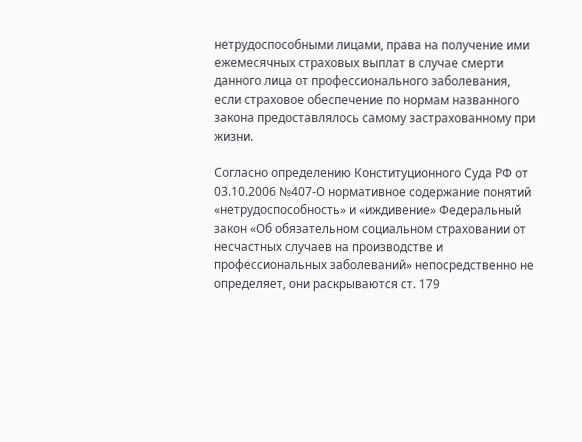нетрудоспособными лицами, права на получение ими ежемесячных страховых выплат в случае смерти данного лица от профессионального заболевания, если страховое обеспечение по нормам названного закона предоставлялось самому застрахованному при жизни.

Согласно определению Конституционного Суда РФ от 03.10.2006 №407-О нормативное содержание понятий «нетрудоспособность» и «иждивение» Федеральный закон «Об обязательном социальном страховании от несчастных случаев на производстве и профессиональных заболеваний» непосредственно не определяет, они раскрываются ст. 179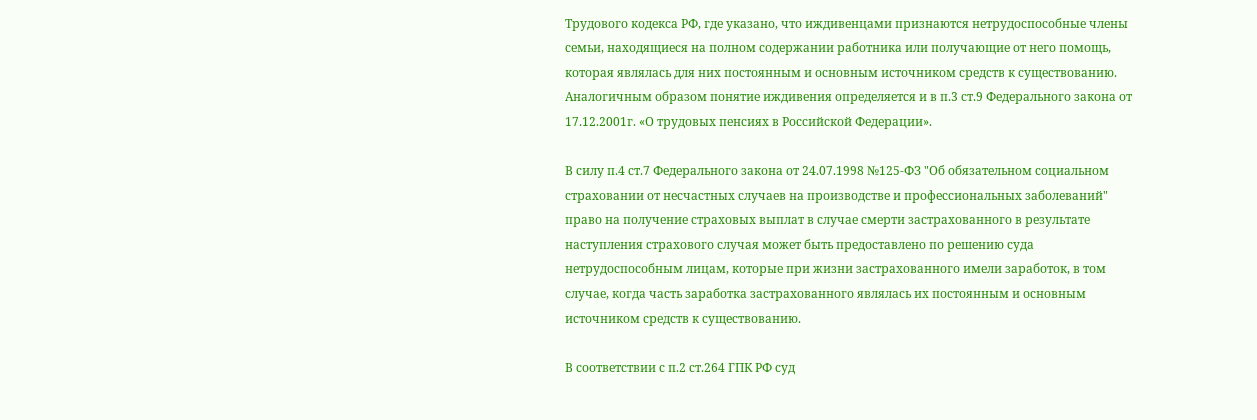Трудового кодекса РФ, где указано, что иждивенцами признаются нетрудоспособные члены семьи, находящиеся на полном содержании работника или получающие от него помощь, которая являлась для них постоянным и основным источником средств к существованию. Аналогичным образом понятие иждивения определяется и в п.3 ст.9 Федерального закона от 17.12.2001г. «О трудовых пенсиях в Российской Федерации».

В силу п.4 ст.7 Федерального закона от 24.07.1998 №125-ФЗ "Об обязательном социальном страховании от несчастных случаев на производстве и профессиональных заболеваний" право на получение страховых выплат в случае смерти застрахованного в результате наступления страхового случая может быть предоставлено по решению суда нетрудоспособным лицам, которые при жизни застрахованного имели заработок, в том случае, когда часть заработка застрахованного являлась их постоянным и основным источником средств к существованию.

В соответствии с п.2 ст.264 ГПК РФ суд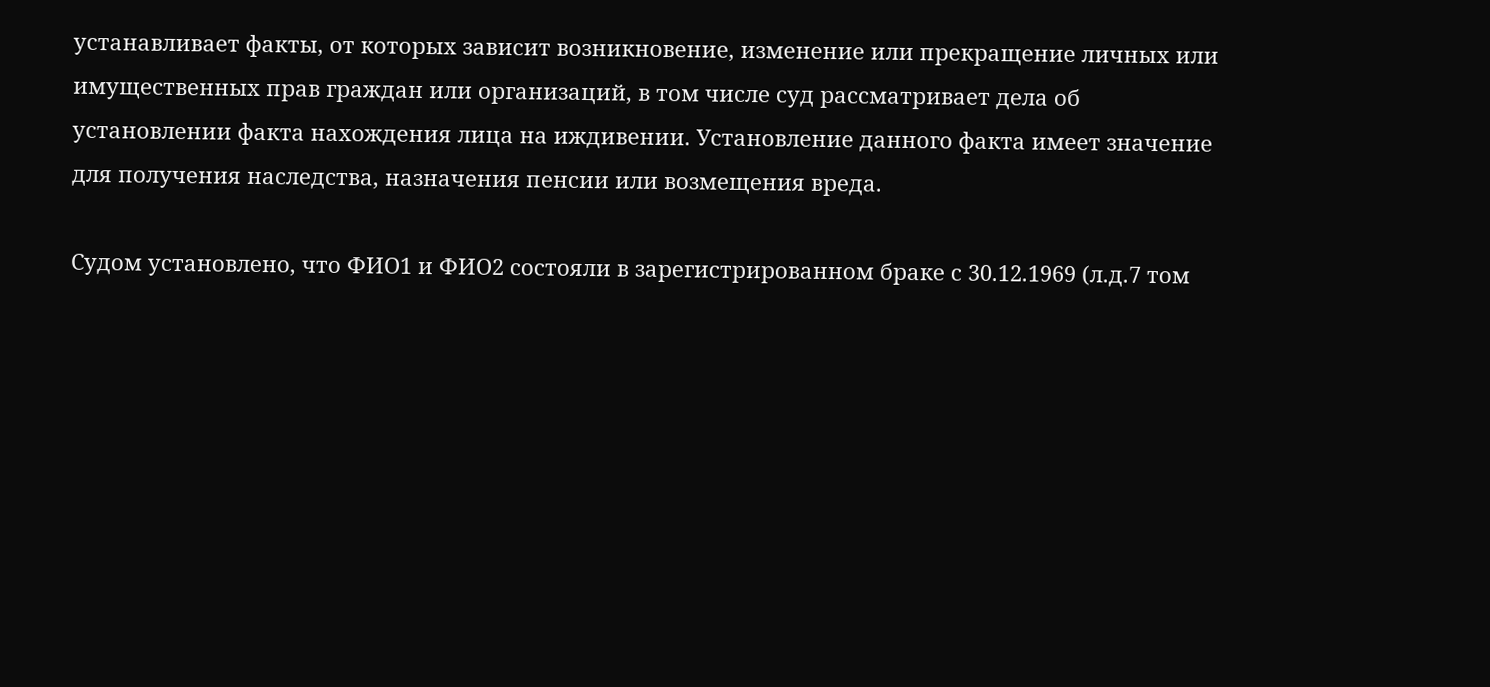устанавливает факты, от которых зависит возникновение, изменение или прекращение личных или имущественных прав граждан или организаций, в том числе суд рассматривает дела об установлении факта нахождения лица на иждивении. Установление данного факта имеет значение для получения наследства, назначения пенсии или возмещения вреда.

Судом установлено, что ФИО1 и ФИО2 состояли в зарегистрированном браке с 30.12.1969 (л.д.7 том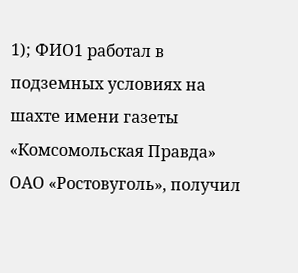1); ФИО1 работал в подземных условиях на шахте имени газеты «Комсомольская Правда» ОАО «Ростовуголь», получил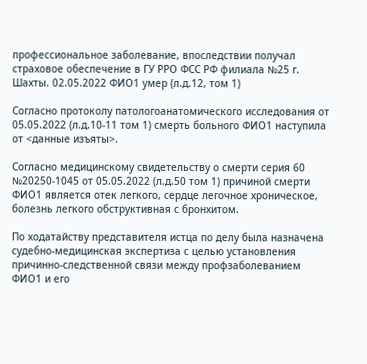профессиональное заболевание, впоследствии получал страховое обеспечение в ГУ РРО ФСС РФ филиала №25 г. Шахты. 02.05.2022 ФИО1 умер (л.д.12, том 1)

Согласно протоколу патологоанатомического исследования от 05.05.2022 (л.д.10-11 том 1) смерть больного ФИО1 наступила от <данные изъяты>.

Согласно медицинскому свидетельству о смерти серия 60 №20250-1045 от 05.05.2022 (л.д.50 том 1) причиной смерти ФИО1 является отек легкого, сердце легочное хроническое, болезнь легкого обструктивная с бронхитом.

По ходатайству представителя истца по делу была назначена судебно-медицинская экспертиза с целью установления причинно-следственной связи между профзаболеванием ФИО1 и его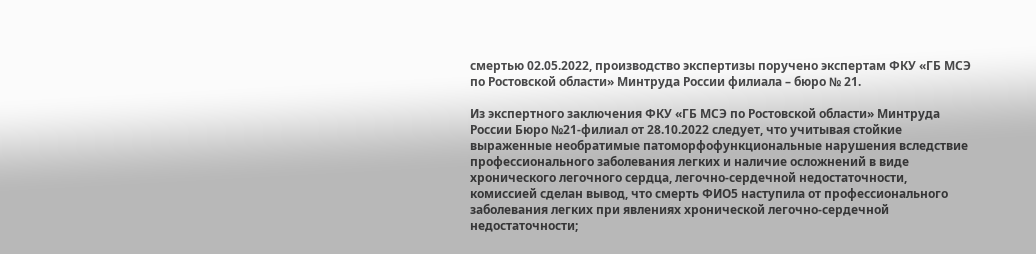смертью 02.05.2022, производство экспертизы поручено экспертам ФКУ «ГБ МСЭ по Ростовской области» Минтруда России филиала – бюро № 21.

Из экспертного заключения ФКУ «ГБ МСЭ по Ростовской области» Минтруда России Бюро №21-филиал от 28.10.2022 следует, что учитывая стойкие выраженные необратимые патоморфофункциональные нарушения вследствие профессионального заболевания легких и наличие осложнений в виде хронического легочного сердца, легочно-сердечной недостаточности, комиссией сделан вывод, что смерть ФИО5 наступила от профессионального заболевания легких при явлениях хронической легочно-сердечной недостаточности;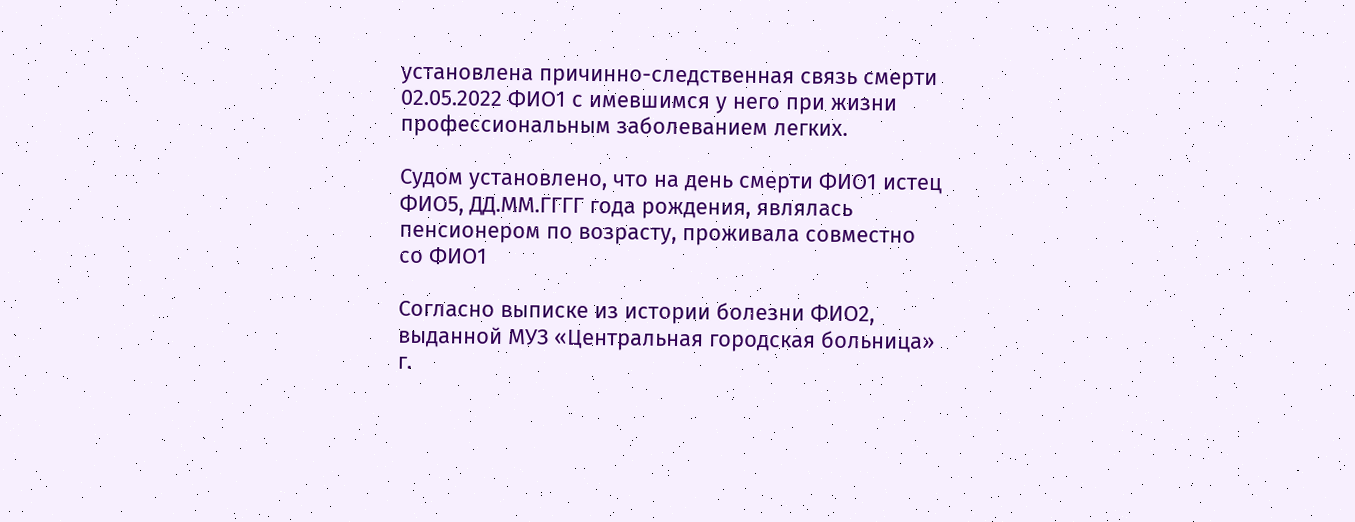установлена причинно-следственная связь смерти 02.05.2022 ФИО1 с имевшимся у него при жизни профессиональным заболеванием легких.

Судом установлено, что на день смерти ФИО1 истец ФИО5, ДД.ММ.ГГГГ года рождения, являлась пенсионером по возрасту, проживала совместно со ФИО1

Согласно выписке из истории болезни ФИО2, выданной МУЗ «Центральная городская больница» г.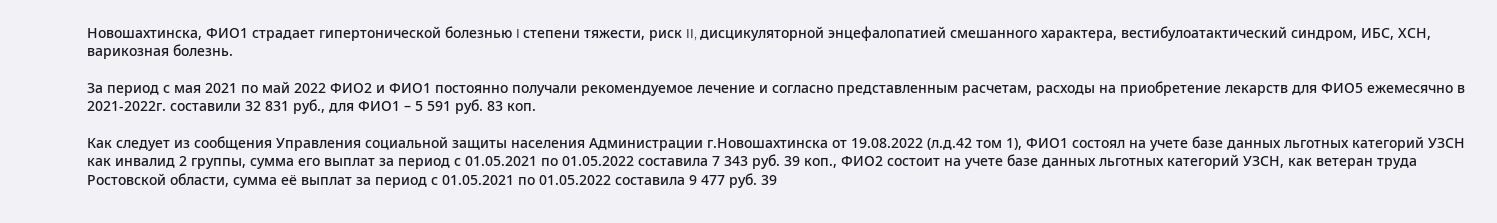Новошахтинска, ФИО1 страдает гипертонической болезнью I степени тяжести, риск II, дисцикуляторной энцефалопатией смешанного характера, вестибулоатактический синдром, ИБС, ХСН, варикозная болезнь.

За период с мая 2021 по май 2022 ФИО2 и ФИО1 постоянно получали рекомендуемое лечение и согласно представленным расчетам, расходы на приобретение лекарств для ФИО5 ежемесячно в 2021-2022г. составили 32 831 руб., для ФИО1 – 5 591 руб. 83 коп.

Как следует из сообщения Управления социальной защиты населения Администрации г.Новошахтинска от 19.08.2022 (л.д.42 том 1), ФИО1 состоял на учете базе данных льготных категорий УЗСН как инвалид 2 группы, сумма его выплат за период с 01.05.2021 по 01.05.2022 составила 7 343 руб. 39 коп., ФИО2 состоит на учете базе данных льготных категорий УЗСН, как ветеран труда Ростовской области, сумма её выплат за период с 01.05.2021 по 01.05.2022 составила 9 477 руб. 39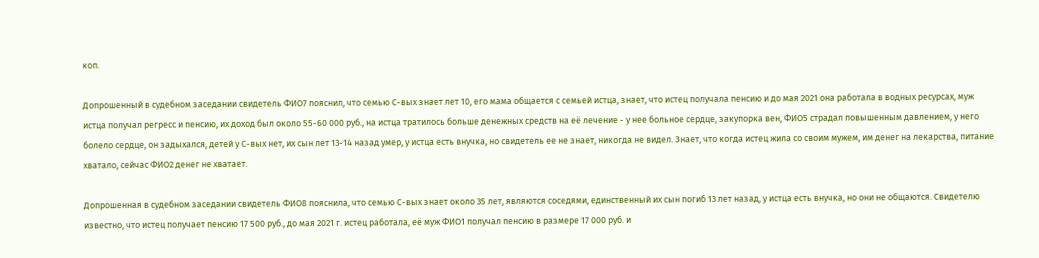коп.

Допрошенный в судебном заседании свидетель ФИО7 пояснил, что семью С-вых знает лет 10, его мама общается с семьей истца, знает, что истец получала пенсию и до мая 2021 она работала в водных ресурсах, муж истца получал регресс и пенсию, их доход был около 55-60 000 руб., на истца тратилось больше денежных средств на её лечение - у нее больное сердце, закупорка вен, ФИО5 страдал повышенным давлением, у него болело сердце, он задыхался, детей у С-вых нет, их сын лет 13-14 назад умер, у истца есть внучка, но свидетель ее не знает, никогда не видел. Знает, что когда истец жила со своим мужем, им денег на лекарства, питание хватало, сейчас ФИО2 денег не хватает.

Допрошенная в судебном заседании свидетель ФИО8 пояснила, что семью С-вых знает около 35 лет, являются соседями, единственный их сын погиб 13 лет назад, у истца есть внучка, но они не общаются. Свидетелю известно, что истец получает пенсию 17 500 руб., до мая 2021 г. истец работала, её муж ФИО1 получал пенсию в размере 17 000 руб. и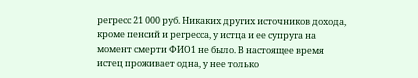регресс 21 000 руб. Никаких других источников дохода, кроме пенсий и регресса, у истца и ее супруга на момент смерти ФИО1 не было. В настоящее время истец проживает одна, у нее только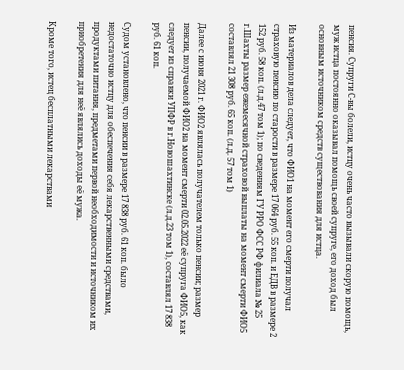пенсия. Супруги С-вы болели, истцу очень часто вызывали скорую помощь, муж истца постоянно оказывал помощь своей супруге, его доход был основным источником средств существования для истца.

Из материалов дела следует, что ФИО1 на момент его смерти получал страховую пенсию по старости в размере 17 064 руб. 55 коп. и ЕДВ в размере 2 152 руб. 58 коп. (л.д.47 том 1); по сведениям ГУ РРО ФСС РФ филиала № 25 г.Шахты размер ежемесячной страховой выплаты на момент смерти ФИО5 составлял 21 308 руб. 65 коп. (л.д. 57 том 1)

Далее с июня 2021 г. ФИО2 являлась получателем только пенсии; размер пенсии, получаемой ФИО2 на момент смерти 02.05.2022 её супруга ФИО5, как следует из справки УПФР в г.Новошахтинске (л.д.23 том 1), составлял 17 838 руб. 61 коп.

Судом установлено, что пенсии в размере 17 838 руб. 61 коп. было недостаточно истцу для обеспечения себя лекарственными средствами, продуктами питания, предметами первой необходимости и источником их приобретения для неё являлись доходы её мужа.

Кроме того, истец бесплатными лекарствами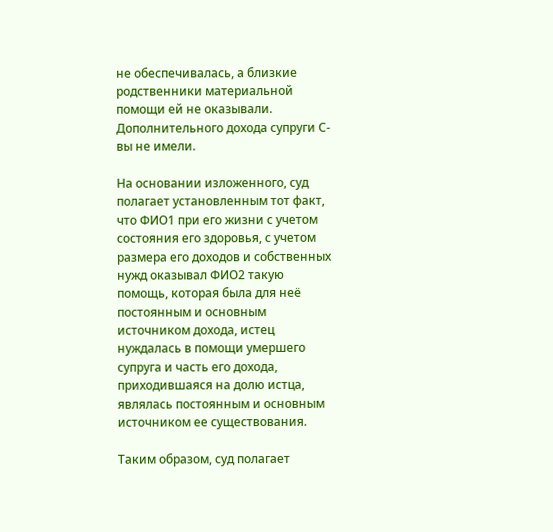не обеспечивалась, а близкие родственники материальной помощи ей не оказывали. Дополнительного дохода супруги С-вы не имели.

На основании изложенного, суд полагает установленным тот факт, что ФИО1 при его жизни с учетом состояния его здоровья, с учетом размера его доходов и собственных нужд оказывал ФИО2 такую помощь, которая была для неё постоянным и основным источником дохода, истец нуждалась в помощи умершего супруга и часть его дохода, приходившаяся на долю истца, являлась постоянным и основным источником ее существования.

Таким образом, суд полагает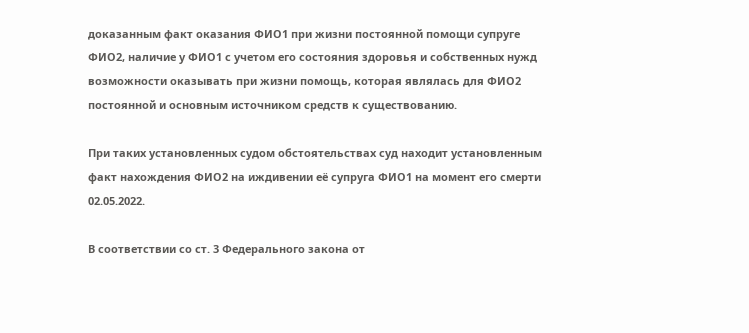доказанным факт оказания ФИО1 при жизни постоянной помощи супруге ФИО2, наличие у ФИО1 с учетом его состояния здоровья и собственных нужд возможности оказывать при жизни помощь, которая являлась для ФИО2 постоянной и основным источником средств к существованию.

При таких установленных судом обстоятельствах суд находит установленным факт нахождения ФИО2 на иждивении её супруга ФИО1 на момент его смерти 02.05.2022.

В соответствии со ст. 3 Федерального закона от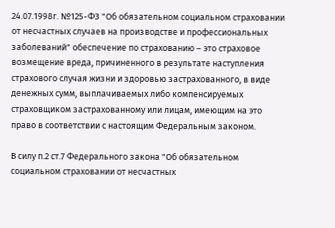24.07.1998г. №125-ФЗ "Об обязательном социальном страховании от несчастных случаев на производстве и профессиональных заболеваний" обеспечение по страхованию – это страховое возмещение вреда, причиненного в результате наступления страхового случая жизни и здоровью застрахованного, в виде денежных сумм, выплачиваемых либо компенсируемых страховщиком застрахованному или лицам, имеющим на это право в соответствии с настоящим Федеральным законом.

В силу п.2 ст.7 Федерального закона "Об обязательном социальном страховании от несчастных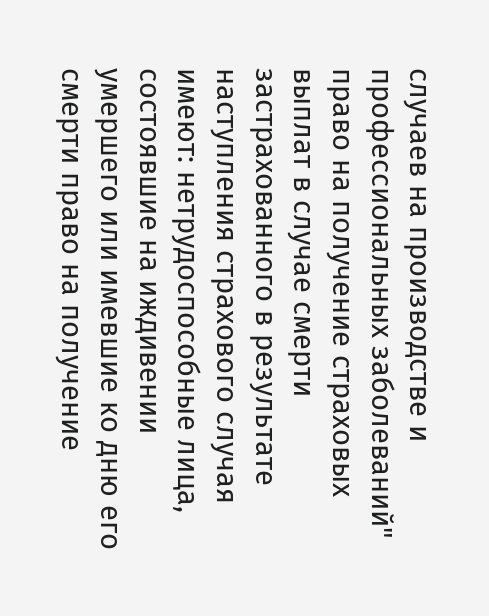случаев на производстве и профессиональных заболеваний" право на получение страховых выплат в случае смерти застрахованного в результате наступления страхового случая имеют: нетрудоспособные лица, состоявшие на иждивении умершего или имевшие ко дню его смерти право на получение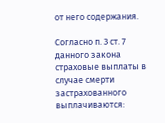от него содержания.

Согласно п. 3 ст. 7 данного закона страховые выплаты в случае смерти застрахованного выплачиваются: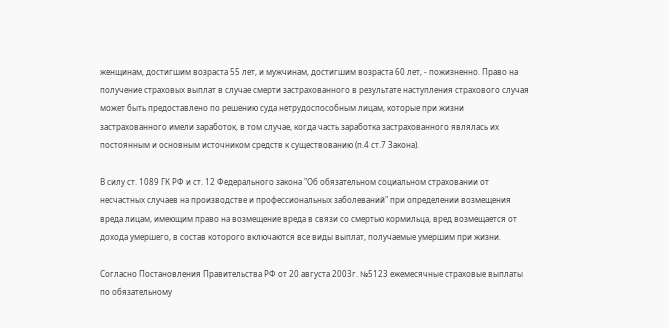женщинам, достигшим возраста 55 лет, и мужчинам, достигшим возраста 60 лет, - пожизненно. Право на получение страховых выплат в случае смерти застрахованного в результате наступления страхового случая может быть предоставлено по решению суда нетрудоспособным лицам, которые при жизни застрахованного имели заработок, в том случае, когда часть заработка застрахованного являлась их постоянным и основным источником средств к существованию (п.4 ст.7 Закона).

В силу ст. 1089 ГК РФ и ст. 12 Федерального закона "Об обязательном социальном страховании от несчастных случаев на производстве и профессиональных заболеваний" при определении возмещения вреда лицам, имеющим право на возмещение вреда в связи со смертью кормильца, вред возмещается от дохода умершего, в состав которого включаются все виды выплат, получаемые умершим при жизни.

Согласно Постановления Правительства РФ от 20 августа 2003г. №5123 ежемесячные страховые выплаты по обязательному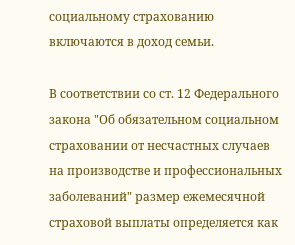социальному страхованию включаются в доход семьи.

В соответствии со ст. 12 Федерального закона "Об обязательном социальном страховании от несчастных случаев на производстве и профессиональных заболеваний" размер ежемесячной страховой выплаты определяется как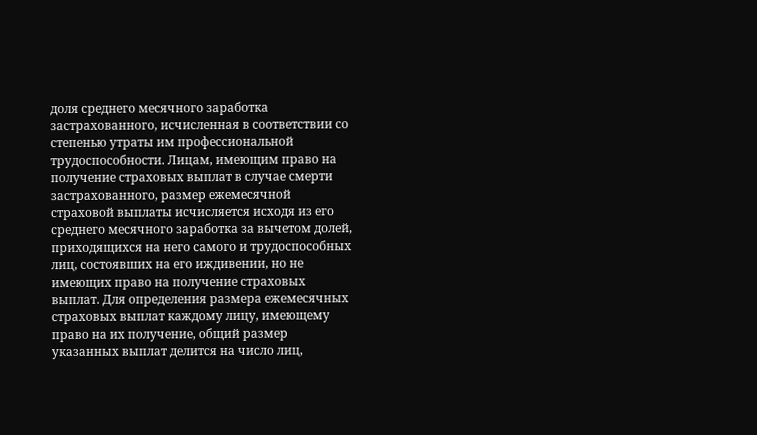доля среднего месячного заработка застрахованного, исчисленная в соответствии со степенью утраты им профессиональной трудоспособности. Лицам, имеющим право на получение страховых выплат в случае смерти застрахованного, размер ежемесячной страховой выплаты исчисляется исходя из его среднего месячного заработка за вычетом долей, приходящихся на него самого и трудоспособных лиц, состоявших на его иждивении, но не имеющих право на получение страховых выплат. Для определения размера ежемесячных страховых выплат каждому лицу, имеющему право на их получение, общий размер указанных выплат делится на число лиц,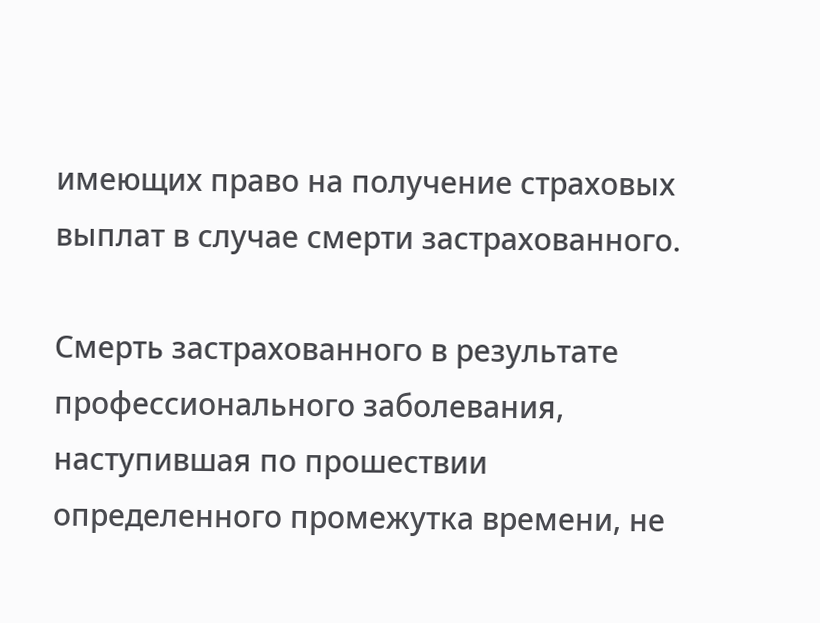имеющих право на получение страховых выплат в случае смерти застрахованного.

Смерть застрахованного в результате профессионального заболевания, наступившая по прошествии определенного промежутка времени, не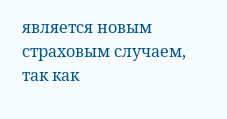является новым страховым случаем, так как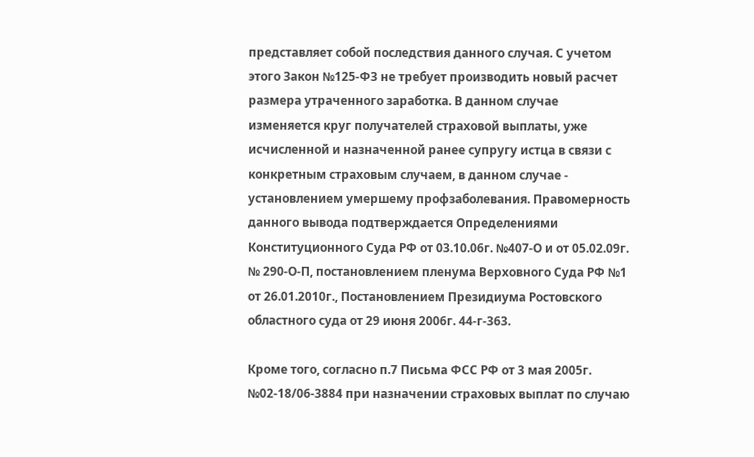представляет собой последствия данного случая. С учетом этого Закон №125-ФЗ не требует производить новый расчет размера утраченного заработка. В данном случае изменяется круг получателей страховой выплаты, уже исчисленной и назначенной ранее супругу истца в связи с конкретным страховым случаем, в данном случае - установлением умершему профзаболевания. Правомерность данного вывода подтверждается Определениями Конституционного Суда РФ от 03.10.06г. №407-О и от 05.02.09г. № 290-О-П, постановлением пленума Верховного Суда РФ №1 от 26.01.2010г., Постановлением Президиума Ростовского областного суда от 29 июня 2006г. 44-г-363.

Кроме того, согласно п.7 Письма ФСС РФ от 3 мая 2005г. №02-18/06-3884 при назначении страховых выплат по случаю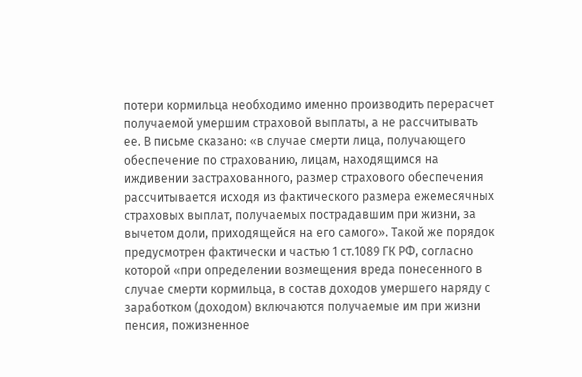потери кормильца необходимо именно производить перерасчет получаемой умершим страховой выплаты, а не рассчитывать ее. В письме сказано: «в случае смерти лица, получающего обеспечение по страхованию, лицам, находящимся на иждивении застрахованного, размер страхового обеспечения рассчитывается исходя из фактического размера ежемесячных страховых выплат, получаемых пострадавшим при жизни, за вычетом доли, приходящейся на его самого». Такой же порядок предусмотрен фактически и частью 1 ст.1089 ГК РФ, согласно которой «при определении возмещения вреда понесенного в случае смерти кормильца, в состав доходов умершего наряду с заработком (доходом) включаются получаемые им при жизни пенсия, пожизненное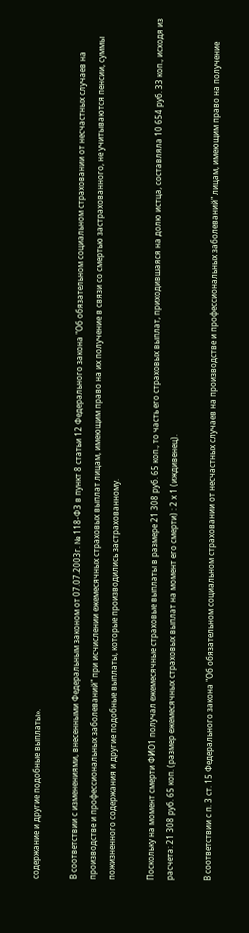содержание и другие подобные выплаты».

В соответствии с изменениями, внесенными Федеральным законом от 07.07.2003г. № 118-ФЗ в пункт 8 статьи 12 Федерального закона "Об обязательном социальном страховании от несчастных случаев на производстве и профессиональных заболеваний" при исчислении ежемесячных страховых выплат лицам, имеющим право на их получение в связи со смертью застрахованного, не учитываются пенсии, суммы пожизненного содержания и другие подобные выплаты, которые производились застрахованному.

Поскольку на момент смерти ФИО1 получал ежемесячные страховые выплаты в размере 21 308 руб. 65 коп., то часть его страховых выплат, приходившаяся на долю истца, составляла 10 654 руб. 33 коп., исходя из расчета: 21 308 руб. 65 коп. (размер ежемесячных страховых выплат на момент его смерти) : 2 х 1 (иждивенец).

В соответствии с п. 3 ст. 15 Федерального закона "Об обязательном социальном страховании от несчастных случаев на производстве и профессиональных заболеваний" лицам, имеющим право на получение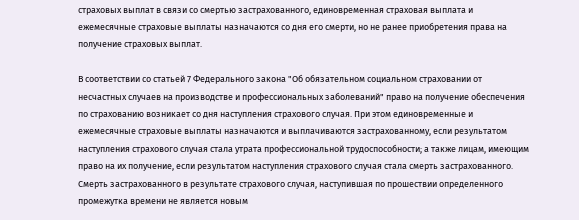страховых выплат в связи со смертью застрахованного, единовременная страховая выплата и ежемесячные страховые выплаты назначаются со дня его смерти, но не ранее приобретения права на получение страховых выплат.

В соответствии со статьей 7 Федерального закона "Об обязательном социальном страховании от несчастных случаев на производстве и профессиональных заболеваний" право на получение обеспечения по страхованию возникает со дня наступления страхового случая. При этом единовременные и ежемесячные страховые выплаты назначаются и выплачиваются застрахованному, если результатом наступления страхового случая стала утрата профессиональной трудоспособности; а также лицам, имеющим право на их получение, если результатом наступления страхового случая стала смерть застрахованного. Смерть застрахованного в результате страхового случая, наступившая по прошествии определенного промежутка времени не является новым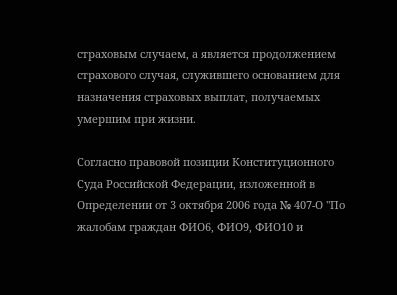страховым случаем, а является продолжением страхового случая, служившего основанием для назначения страховых выплат, получаемых умершим при жизни.

Согласно правовой позиции Конституционного Суда Российской Федерации, изложенной в Определении от 3 октября 2006 года № 407-О "По жалобам граждан ФИО6, ФИО9, ФИО10 и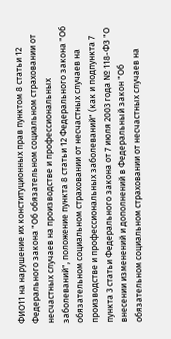ФИО11 на нарушение их конституционных прав пунктом 8 статьи 12 Федерального закона "Об обязательном социальном страховании от несчастных случаев на производстве и профессиональных заболеваний", положение пункта 8 статьи 12 Федерального закона "Об обязательном социальном страховании от несчастных случаев на производстве и профессиональных заболеваний" (как и подпункта 7 пункта 3 статьи Федерального закона от 7 июля 2003 года № 118-ФЗ "О внесении изменений и дополнений в Федеральный закон "Об обязательном социальном страховании от несчастных случаев на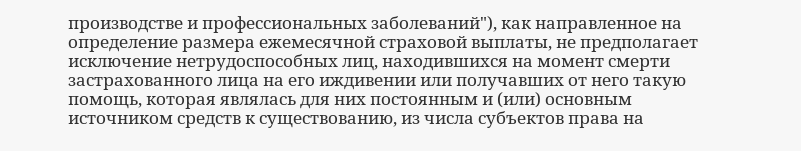производстве и профессиональных заболеваний"), как направленное на определение размера ежемесячной страховой выплаты, не предполагает исключение нетрудоспособных лиц, находившихся на момент смерти застрахованного лица на его иждивении или получавших от него такую помощь, которая являлась для них постоянным и (или) основным источником средств к существованию, из числа субъектов права на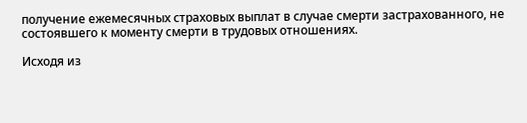получение ежемесячных страховых выплат в случае смерти застрахованного, не состоявшего к моменту смерти в трудовых отношениях.

Исходя из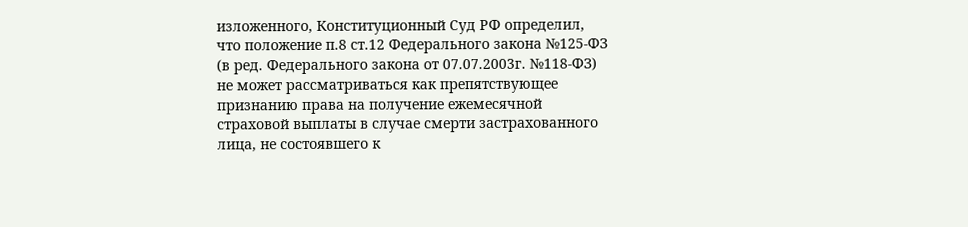изложенного, Конституционный Суд РФ определил, что положение п.8 ст.12 Федерального закона №125-ФЗ (в ред. Федерального закона от 07.07.2003г. №118-ФЗ) не может рассматриваться как препятствующее признанию права на получение ежемесячной страховой выплаты в случае смерти застрахованного лица, не состоявшего к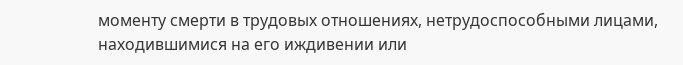моменту смерти в трудовых отношениях, нетрудоспособными лицами, находившимися на его иждивении или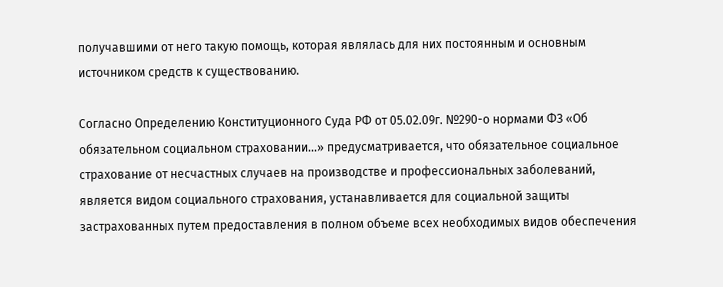получавшими от него такую помощь, которая являлась для них постоянным и основным источником средств к существованию.

Согласно Определению Конституционного Суда РФ от 05.02.09г. №290-о нормами ФЗ «Об обязательном социальном страховании...» предусматривается, что обязательное социальное страхование от несчастных случаев на производстве и профессиональных заболеваний, является видом социального страхования, устанавливается для социальной защиты застрахованных путем предоставления в полном объеме всех необходимых видов обеспечения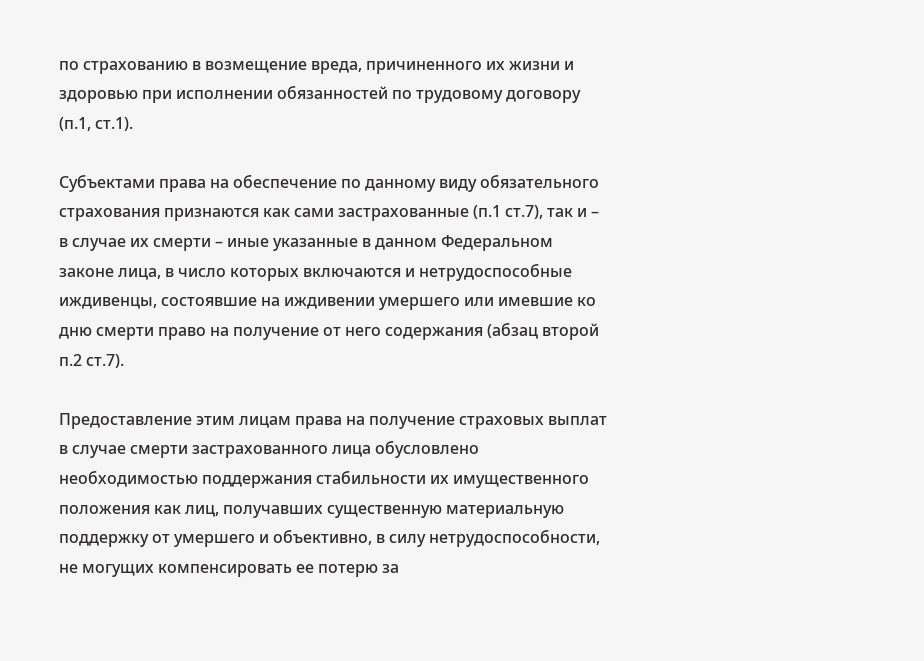по страхованию в возмещение вреда, причиненного их жизни и здоровью при исполнении обязанностей по трудовому договору (п.1, ст.1).

Субъектами права на обеспечение по данному виду обязательного страхования признаются как сами застрахованные (п.1 ст.7), так и – в случае их смерти – иные указанные в данном Федеральном законе лица, в число которых включаются и нетрудоспособные иждивенцы, состоявшие на иждивении умершего или имевшие ко дню смерти право на получение от него содержания (абзац второй п.2 ст.7).

Предоставление этим лицам права на получение страховых выплат в случае смерти застрахованного лица обусловлено необходимостью поддержания стабильности их имущественного положения как лиц, получавших существенную материальную поддержку от умершего и объективно, в силу нетрудоспособности, не могущих компенсировать ее потерю за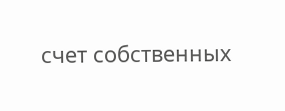счет собственных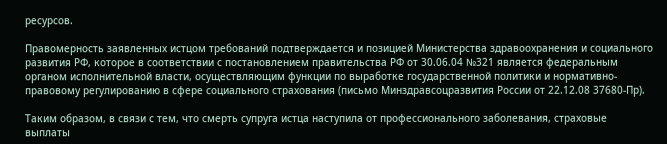ресурсов.

Правомерность заявленных истцом требований подтверждается и позицией Министерства здравоохранения и социального развития РФ, которое в соответствии с постановлением правительства РФ от 30.06.04 №321 является федеральным органом исполнительной власти, осуществляющим функции по выработке государственной политики и нормативно-правовому регулированию в сфере социального страхования (письмо Минздравсоцразвития России от 22.12.08 37680-Пр).

Таким образом, в связи с тем, что смерть супруга истца наступила от профессионального заболевания, страховые выплаты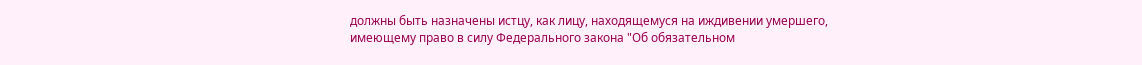должны быть назначены истцу, как лицу, находящемуся на иждивении умершего, имеющему право в силу Федерального закона "Об обязательном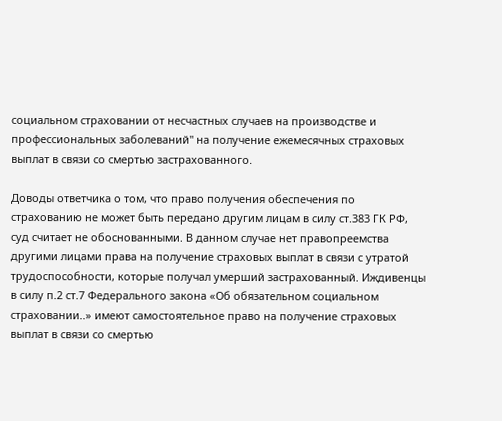социальном страховании от несчастных случаев на производстве и профессиональных заболеваний" на получение ежемесячных страховых выплат в связи со смертью застрахованного.

Доводы ответчика о том, что право получения обеспечения по страхованию не может быть передано другим лицам в силу ст.383 ГК РФ, суд считает не обоснованными. В данном случае нет правопреемства другими лицами права на получение страховых выплат в связи с утратой трудоспособности, которые получал умерший застрахованный. Иждивенцы в силу п.2 ст.7 Федерального закона «Об обязательном социальном страховании..» имеют самостоятельное право на получение страховых выплат в связи со смертью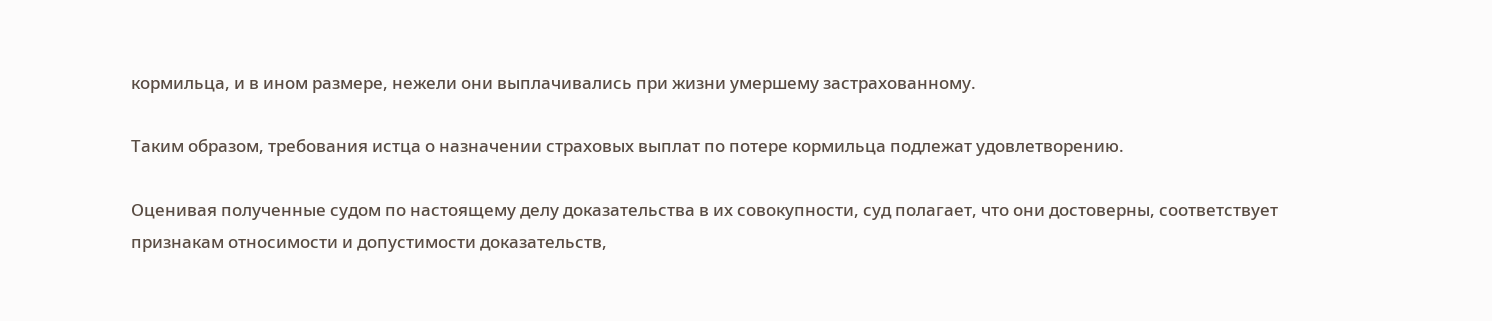кормильца, и в ином размере, нежели они выплачивались при жизни умершему застрахованному.

Таким образом, требования истца о назначении страховых выплат по потере кормильца подлежат удовлетворению.

Оценивая полученные судом по настоящему делу доказательства в их совокупности, суд полагает, что они достоверны, соответствует признакам относимости и допустимости доказательств,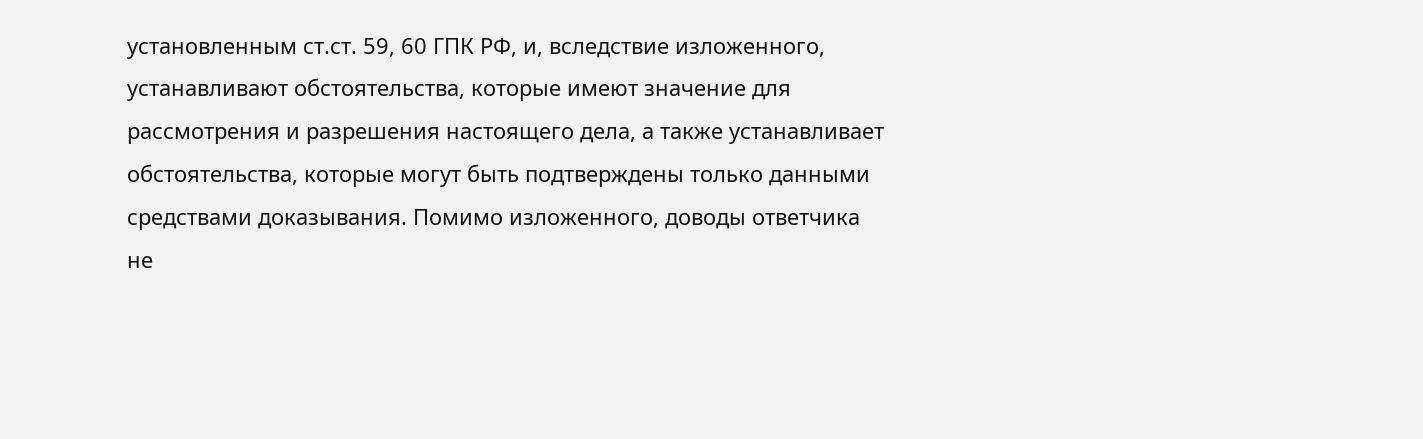установленным ст.ст. 59, 60 ГПК РФ, и, вследствие изложенного, устанавливают обстоятельства, которые имеют значение для рассмотрения и разрешения настоящего дела, а также устанавливает обстоятельства, которые могут быть подтверждены только данными средствами доказывания. Помимо изложенного, доводы ответчика не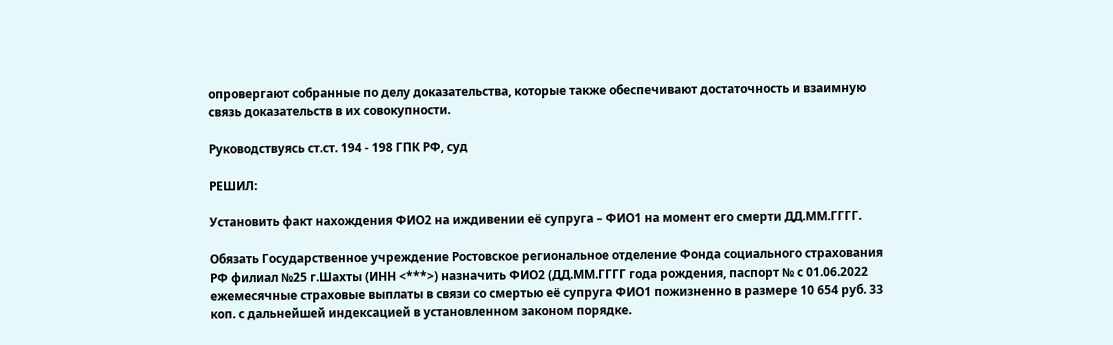опровергают собранные по делу доказательства, которые также обеспечивают достаточность и взаимную связь доказательств в их совокупности.

Руководствуясь ст.ст. 194 - 198 ГПК РФ, суд

РЕШИЛ:

Установить факт нахождения ФИО2 на иждивении её супруга – ФИО1 на момент его смерти ДД.ММ.ГГГГ.

Обязать Государственное учреждение Ростовское региональное отделение Фонда социального страхования РФ филиал №25 г.Шахты (ИНН <***>) назначить ФИО2 (ДД.ММ.ГГГГ года рождения, паспорт № с 01.06.2022 ежемесячные страховые выплаты в связи со смертью её супруга ФИО1 пожизненно в размере 10 654 руб. 33 коп. с дальнейшей индексацией в установленном законом порядке.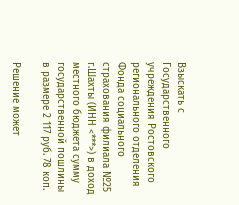Взыскать с Государственного учреждения Ростовского регионального отделения Фонда социального страхования филиала №25 г.Шахты (ИНН <***>) в доход местного бюджета сумму государственной пошлины в размере 2 117 руб. 78 коп.

Решение может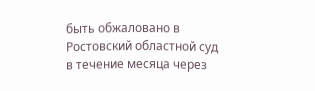быть обжаловано в Ростовский областной суд в течение месяца через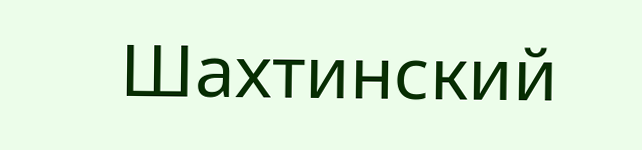Шахтинский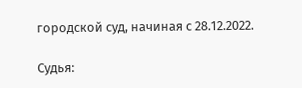городской суд, начиная с 28.12.2022.

Судья: